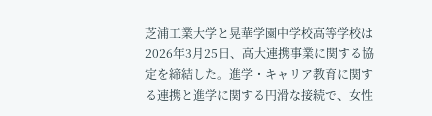芝浦工業大学と晃華学園中学校高等学校は2026年3月25日、高大連携事業に関する協定を締結した。進学・キャリア教育に関する連携と進学に関する円滑な接続で、女性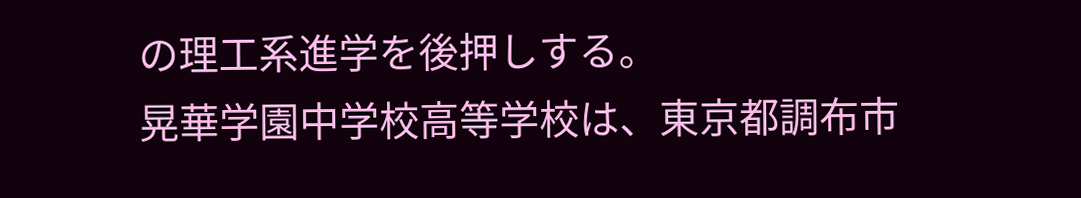の理工系進学を後押しする。
晃華学園中学校高等学校は、東京都調布市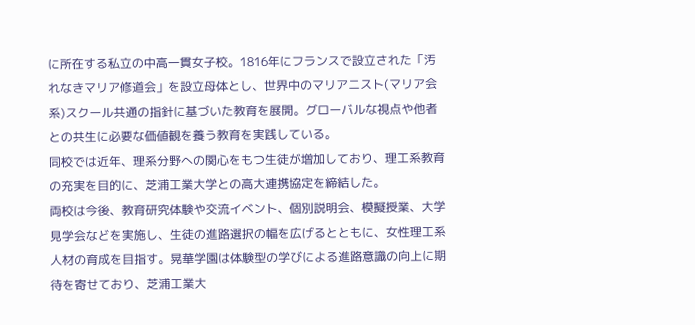に所在する私立の中高一貫女子校。1816年にフランスで設立された「汚れなきマリア修道会」を設立母体とし、世界中のマリアニスト(マリア会系)スクール共通の指針に基づいた教育を展開。グローバルな視点や他者との共生に必要な価値観を養う教育を実践している。
同校では近年、理系分野への関心をもつ生徒が増加しており、理工系教育の充実を目的に、芝浦工業大学との高大連携協定を締結した。
両校は今後、教育研究体験や交流イベント、個別説明会、模擬授業、大学見学会などを実施し、生徒の進路選択の幅を広げるとともに、女性理工系人材の育成を目指す。晃華学園は体験型の学びによる進路意識の向上に期待を寄せており、芝浦工業大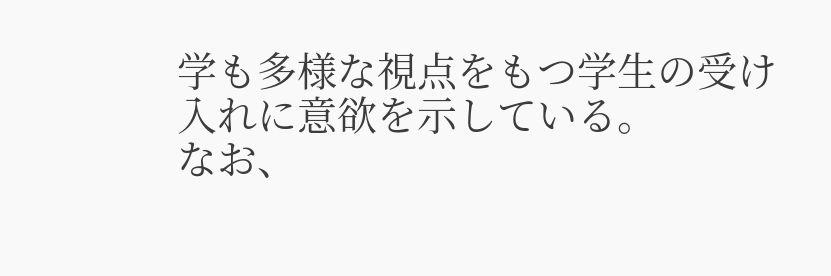学も多様な視点をもつ学生の受け入れに意欲を示している。
なお、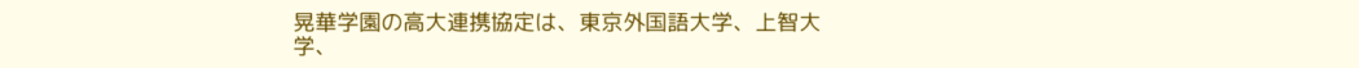晃華学園の高大連携協定は、東京外国語大学、上智大学、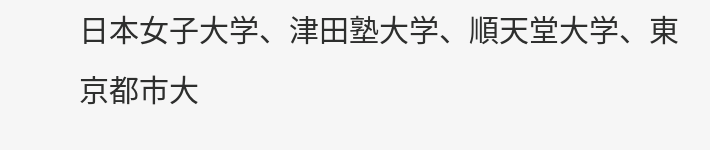日本女子大学、津田塾大学、順天堂大学、東京都市大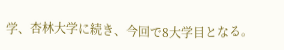学、杏林大学に続き、今回で8大学目となる。